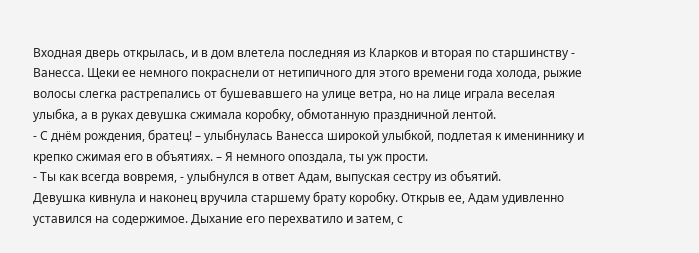Входная дверь открылась, и в дом влетела последняя из Кларков и вторая по старшинству - Ванесса. Щеки ее немного покраснели от нетипичного для этого времени года холода, рыжие волосы слегка растрепались от бушевавшего на улице ветра, но на лице играла веселая улыбка, а в руках девушка сжимала коробку, обмотанную праздничной лентой.
- С днём рождения, братец! – улыбнулась Ванесса широкой улыбкой, подлетая к имениннику и крепко сжимая его в объятиях. – Я немного опоздала, ты уж прости.
- Ты как всегда вовремя, - улыбнулся в ответ Адам, выпуская сестру из объятий.
Девушка кивнула и наконец вручила старшему брату коробку. Открыв ее, Адам удивленно уставился на содержимое. Дыхание его перехватило и затем, с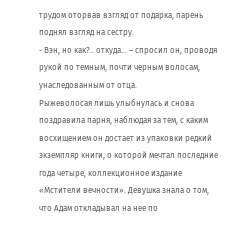трудом оторвав взгляд от подарка, парень поднял взгляд на сестру.
- Вэн, но как?.. откуда… – спросил он, проводя рукой по темным, почти черным волосам, унаследованным от отца.
Рыжеволосая лишь улыбнулась и снова поздравила парня, наблюдая за тем, с каким восхищением он достает из упаковки редкий экземпляр книги, о которой мечтал последние года четыре, коллекционное издание «Мстители вечности». Девушка знала о том, что Адам откладывал на нее по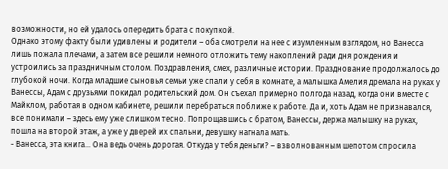возможности, но ей удалось опередить брата с покупкой.
Однако этому факту были удивлены и родители – оба смотрели на нее с изумленным взглядом, но Ванесса лишь пожала плечами, а затем все решили немного отложить тему накоплений ради дня рождения и устроились за праздничным столом. Поздравления, смех, различные истории. Празднование продолжалось до глубокой ночи. Когда младшие сыновья семьи уже спали у себя в комнате, а малышка Амелия дремала на руках у Ванессы, Адам с друзьями покидал родительский дом. Он съехал примерно полгода назад, когда они вместе с Майклом, работая в одном кабинете, решили перебраться поближе к работе. Да и, хоть Адам не признавался, все понимали – здесь ему уже слишком тесно. Попрощавшись с братом, Ванессы, держа малышку на руках, пошла на второй этаж, а уже у дверей их спальни, девушку нагнала мать.
- Ванесса, эта книга… Она ведь очень дорогая. Откуда у тебя деньги? – взволнованным шепотом спросила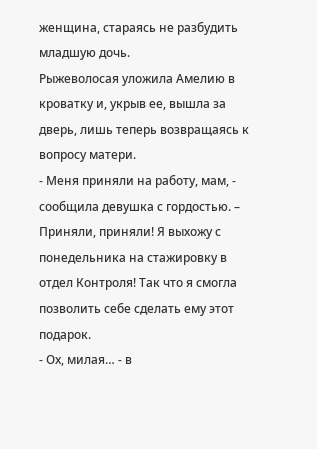женщина, стараясь не разбудить младшую дочь.
Рыжеволосая уложила Амелию в кроватку и, укрыв ее, вышла за дверь, лишь теперь возвращаясь к вопросу матери.
- Меня приняли на работу, мам, - сообщила девушка с гордостью. – Приняли, приняли! Я выхожу с понедельника на стажировку в отдел Контроля! Так что я смогла позволить себе сделать ему этот подарок.
- Ох, милая… - в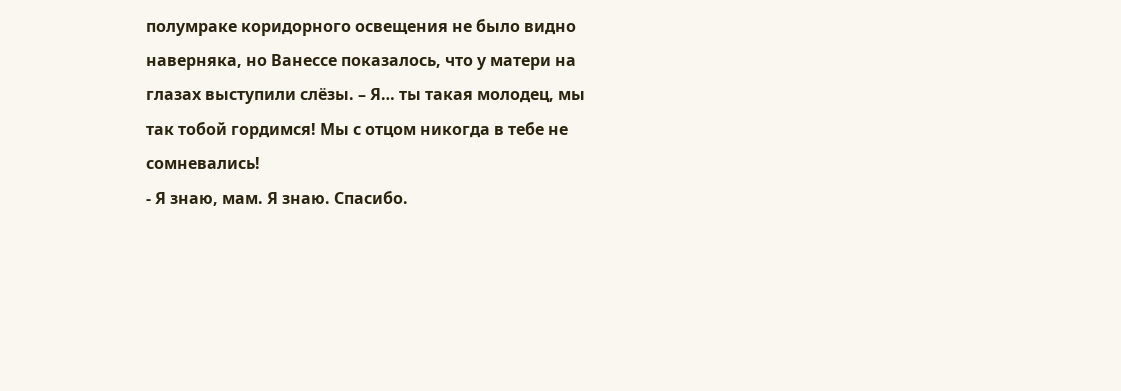полумраке коридорного освещения не было видно наверняка, но Ванессе показалось, что у матери на глазах выступили слёзы. – Я… ты такая молодец, мы так тобой гордимся! Мы с отцом никогда в тебе не сомневались!
- Я знаю, мам. Я знаю. Спасибо.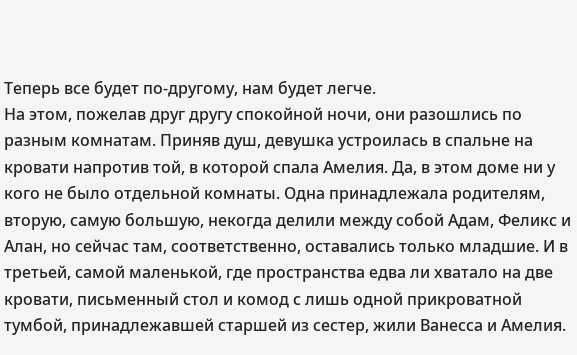Теперь все будет по-другому, нам будет легче.
На этом, пожелав друг другу спокойной ночи, они разошлись по разным комнатам. Приняв душ, девушка устроилась в спальне на кровати напротив той, в которой спала Амелия. Да, в этом доме ни у кого не было отдельной комнаты. Одна принадлежала родителям, вторую, самую большую, некогда делили между собой Адам, Феликс и Алан, но сейчас там, соответственно, оставались только младшие. И в третьей, самой маленькой, где пространства едва ли хватало на две кровати, письменный стол и комод с лишь одной прикроватной тумбой, принадлежавшей старшей из сестер, жили Ванесса и Амелия.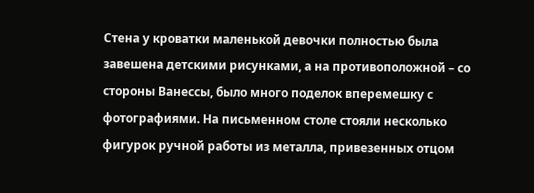Стена у кроватки маленькой девочки полностью была завешена детскими рисунками, а на противоположной – со стороны Ванессы, было много поделок вперемешку с фотографиями. На письменном столе стояли несколько фигурок ручной работы из металла, привезенных отцом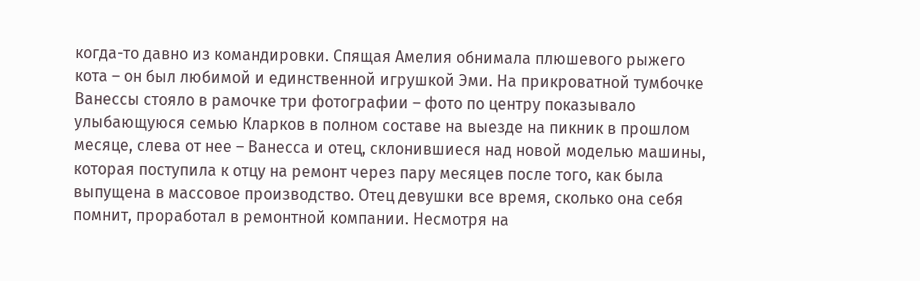когда-то давно из командировки. Спящая Амелия обнимала плюшевого рыжего кота – он был любимой и единственной игрушкой Эми. На прикроватной тумбочке Ванессы стояло в рамочке три фотографии – фото по центру показывало улыбающуюся семью Кларков в полном составе на выезде на пикник в прошлом месяце, слева от нее – Ванесса и отец, склонившиеся над новой моделью машины, которая поступила к отцу на ремонт через пару месяцев после того, как была выпущена в массовое производство. Отец девушки все время, сколько она себя помнит, проработал в ремонтной компании. Несмотря на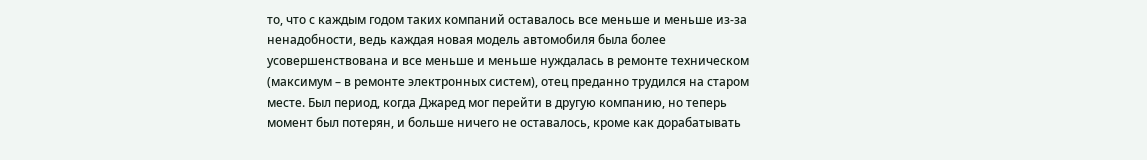то, что с каждым годом таких компаний оставалось все меньше и меньше из-за ненадобности, ведь каждая новая модель автомобиля была более усовершенствована и все меньше и меньше нуждалась в ремонте техническом (максимум – в ремонте электронных систем), отец преданно трудился на старом месте. Был период, когда Джаред мог перейти в другую компанию, но теперь момент был потерян, и больше ничего не оставалось, кроме как дорабатывать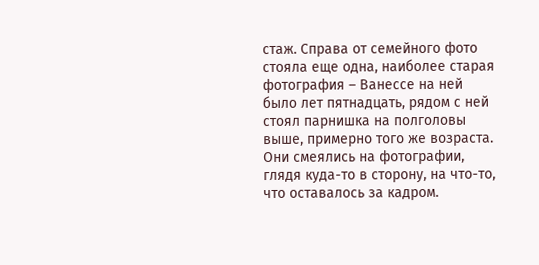стаж. Справа от семейного фото стояла еще одна, наиболее старая фотография – Ванессе на ней было лет пятнадцать, рядом с ней стоял парнишка на полголовы выше, примерно того же возраста. Они смеялись на фотографии, глядя куда-то в сторону, на что-то, что оставалось за кадром.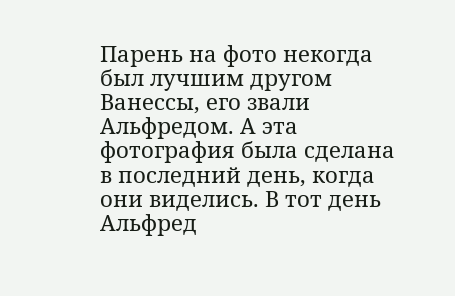Парень на фото некогда был лучшим другом Ванессы, его звали Альфредом. А эта фотография была сделана в последний день, когда они виделись. В тот день Альфред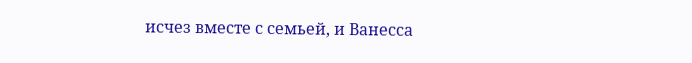исчез вместе с семьей, и Ванесса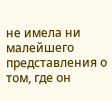не имела ни малейшего представления о том, где он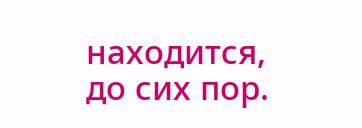находится, до сих пор.